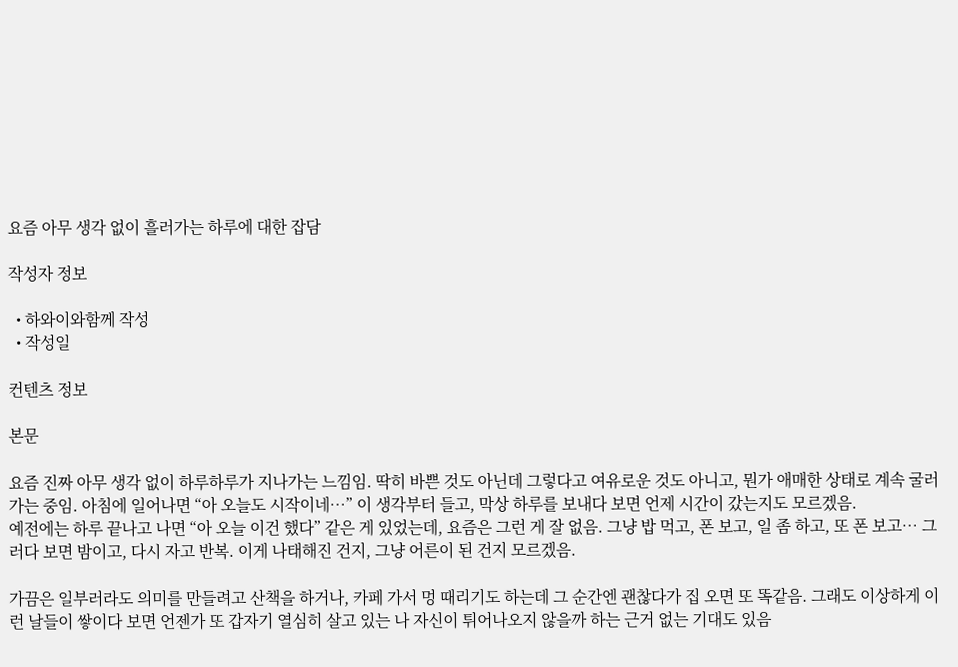요즘 아무 생각 없이 흘러가는 하루에 대한 잡담

작성자 정보

  • 하와이와함께 작성
  • 작성일

컨텐츠 정보

본문

요즘 진짜 아무 생각 없이 하루하루가 지나가는 느낌임. 딱히 바쁜 것도 아닌데 그렇다고 여유로운 것도 아니고, 뭔가 애매한 상태로 계속 굴러가는 중임. 아침에 일어나면 “아 오늘도 시작이네…” 이 생각부터 들고, 막상 하루를 보내다 보면 언제 시간이 갔는지도 모르겠음.
예전에는 하루 끝나고 나면 “아 오늘 이건 했다” 같은 게 있었는데, 요즘은 그런 게 잘 없음. 그냥 밥 먹고, 폰 보고, 일 좀 하고, 또 폰 보고… 그러다 보면 밤이고, 다시 자고 반복. 이게 나태해진 건지, 그냥 어른이 된 건지 모르겠음.

가끔은 일부러라도 의미를 만들려고 산책을 하거나, 카페 가서 멍 때리기도 하는데 그 순간엔 괜찮다가 집 오면 또 똑같음. 그래도 이상하게 이런 날들이 쌓이다 보면 언젠가 또 갑자기 열심히 살고 있는 나 자신이 튀어나오지 않을까 하는 근거 없는 기대도 있음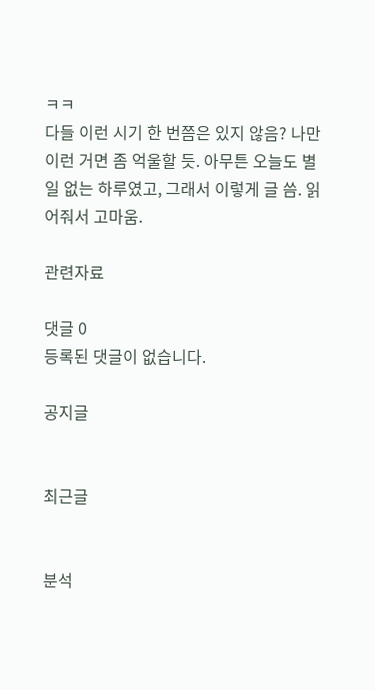ㅋㅋ
다들 이런 시기 한 번쯤은 있지 않음? 나만 이런 거면 좀 억울할 듯. 아무튼 오늘도 별일 없는 하루였고, 그래서 이렇게 글 씀. 읽어줘서 고마움.

관련자료

댓글 0
등록된 댓글이 없습니다.

공지글


최근글


분석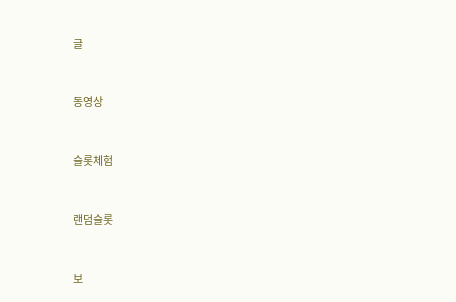글


동영상


슬롯체험


랜덤슬롯


보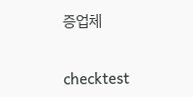증업체


checktest